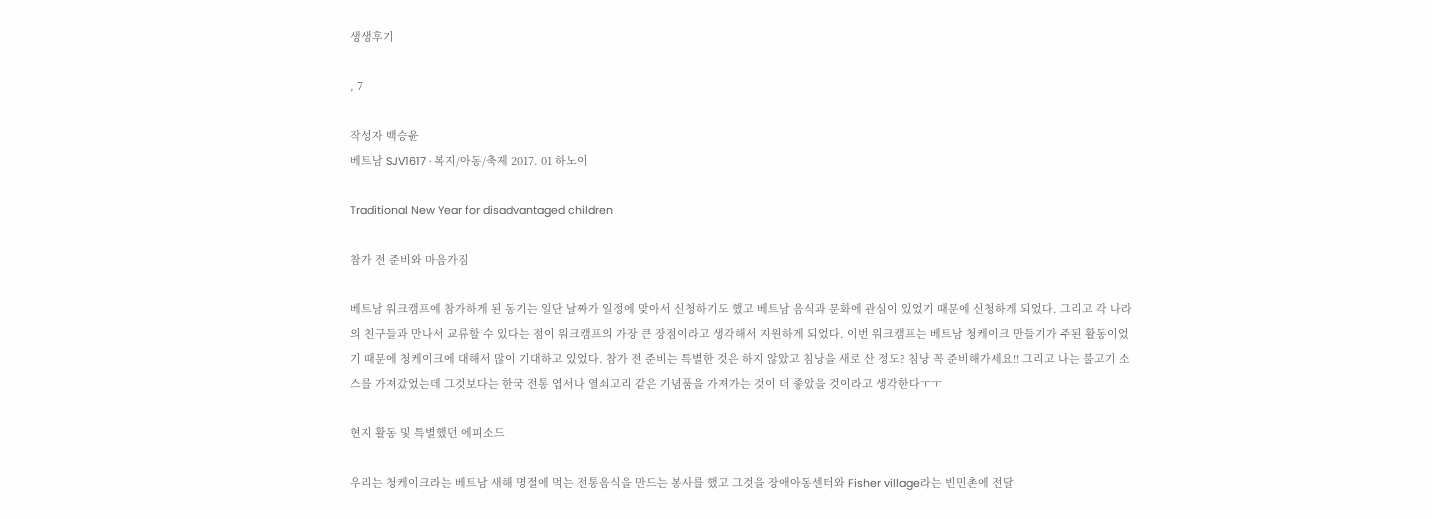생생후기

, 7

작성자 백승윤
베트남 SJV1617 · 복지/아동/축제 2017. 01 하노이

Traditional New Year for disadvantaged children

참가 전 준비와 마음가짐

베트남 워크캠프에 참가하게 된 동기는 일단 날짜가 일정에 맞아서 신청하기도 했고 베트남 음식과 문화에 관심이 있었기 때문에 신청하게 되었다. 그리고 각 나라의 친구들과 만나서 교류할 수 있다는 점이 워크캠프의 가장 큰 장점이라고 생각해서 지원하게 되었다. 이번 워크캠프는 베트남 청케이크 만들기가 주된 활동이었기 때문에 청케이크에 대해서 많이 기대하고 있었다. 참가 전 준비는 특별한 것은 하지 않았고 침낭을 새로 산 정도? 침낭 꼭 준비해가세요!! 그리고 나는 불고기 소스를 가져갔었는데 그것보다는 한국 전통 엽서나 열쇠고리 같은 기념품을 가져가는 것이 더 좋았을 것이라고 생각한다ㅜㅜ

현지 활동 및 특별했던 에피소드

우리는 청케이크라는 베트남 새해 명절에 먹는 전통음식을 만드는 봉사를 했고 그것을 장애아동센터와 Fisher village라는 빈민촌에 전달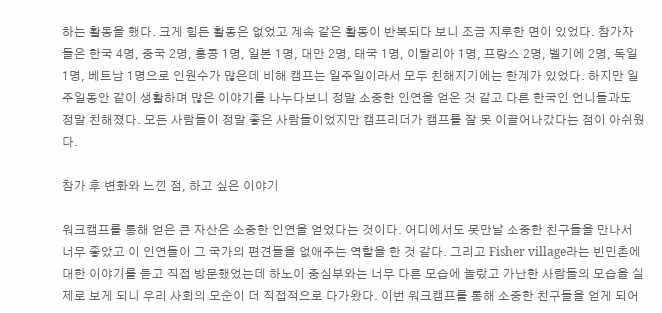하는 활동을 했다. 크게 힘든 활동은 없었고 계속 같은 활동이 반복되다 보니 조금 지루한 면이 있었다. 참가자들은 한국 4명, 중국 2명, 홍콩 1명, 일본 1명, 대만 2명, 태국 1명, 이탈리아 1명, 프랑스 2명, 벨기에 2명, 독일 1명, 베트남 1명으로 인원수가 많은데 비해 캠프는 일주일이라서 모두 친해지기에는 한계가 있었다. 하지만 일주일동안 같이 생활하며 많은 이야기를 나누다보니 정말 소중한 인연을 얻은 것 같고 다른 한국인 언니들과도 정말 친해졌다. 모든 사람들이 정말 좋은 사람들이었지만 캠프리더가 캠프를 잘 못 이끌어나갔다는 점이 아쉬웠다.

참가 후 변화와 느낀 점, 하고 싶은 이야기

워크캠프를 통해 얻은 큰 자산은 소중한 인연을 얻었다는 것이다. 어디에서도 못만날 소중한 친구들을 만나서 너무 좋았고 이 인연들이 그 국가의 편견들을 없애주는 역할을 한 것 같다. 그리고 Fisher village라는 빈민촌에 대한 이야기를 듣고 직접 방문했었는데 하노이 중심부와는 너무 다른 모습에 놀랐고 가난한 사람들의 모습을 실제로 보게 되니 우리 사회의 모순이 더 직접적으로 다가왔다. 이번 워크캠프를 통해 소중한 친구들을 얻게 되어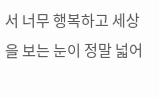서 너무 행복하고 세상을 보는 눈이 정말 넓어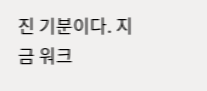진 기분이다. 지금 워크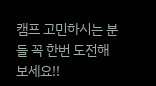캠프 고민하시는 분들 꼭 한번 도전해보세요!!